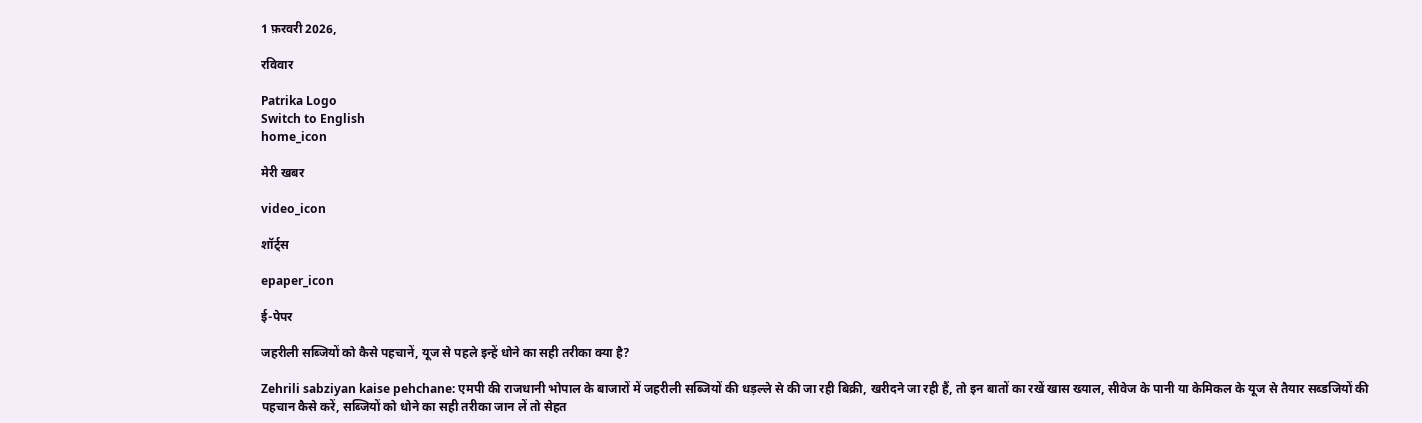1 फ़रवरी 2026,

रविवार

Patrika Logo
Switch to English
home_icon

मेरी खबर

video_icon

शॉर्ट्स

epaper_icon

ई-पेपर

जहरीली सब्जियों को कैसे पहचानें, यूज से पहले इन्हें धोने का सही तरीका क्या है?

Zehrili sabziyan kaise pehchane: एमपी की राजधानी भोपाल के बाजारों में जहरीली सब्जियों की धड़ल्ले से की जा रही बिक्री, खरीदने जा रही हैं, तो इन बातों का रखें खास ख्याल, सीवेज के पानी या केमिकल के यूज से तैयार सब्डजियों की पहचान कैसे करें, सब्जियों को धोने का सही तरीका जान लें तो सेहत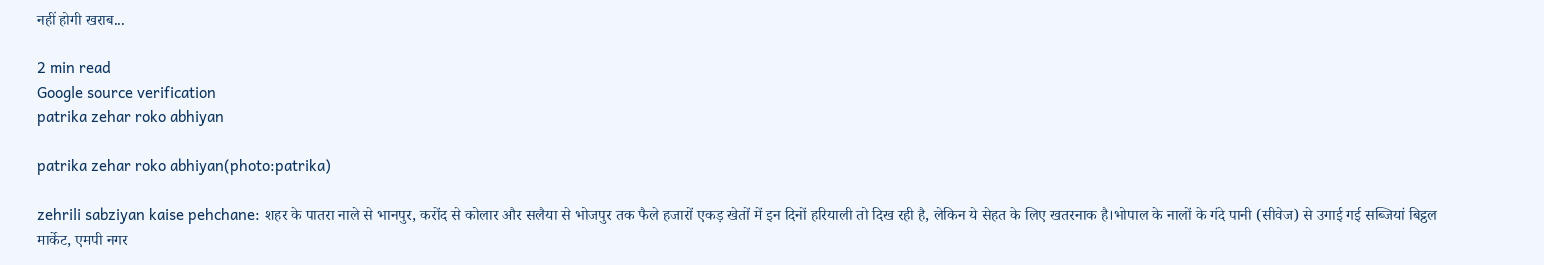नहीं होगी खराब...

2 min read
Google source verification
patrika zehar roko abhiyan

patrika zehar roko abhiyan(photo:patrika)

zehrili sabziyan kaise pehchane: शहर के पातरा नाले से भानपुर, करोंद से कोलार और सलैया से भोजपुर तक फैले हजारों एकड़ खेतों में इन दिनों हरियाली तो दिख रही है, लेकिन ये सेहत के लिए खतरनाक है।भोपाल के नालों के गंदे पानी (सीवेज) से उगाई गई सब्जियां बिट्ठल मार्केट, एमपी नगर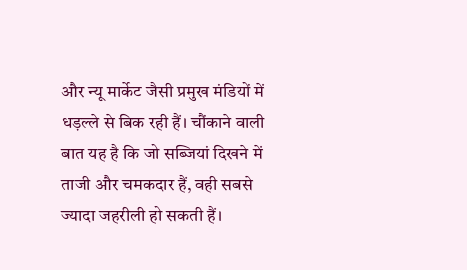और न्यू मार्केट जैसी प्रमुख मंडियों में धड़ल्ले से बिक रही हैं। चौंकाने वाली बात यह है कि जो सब्जियां दिखने में ताजी और चमकदार हैं, वही सबसे ज्यादा जहरीली हो सकती हैं।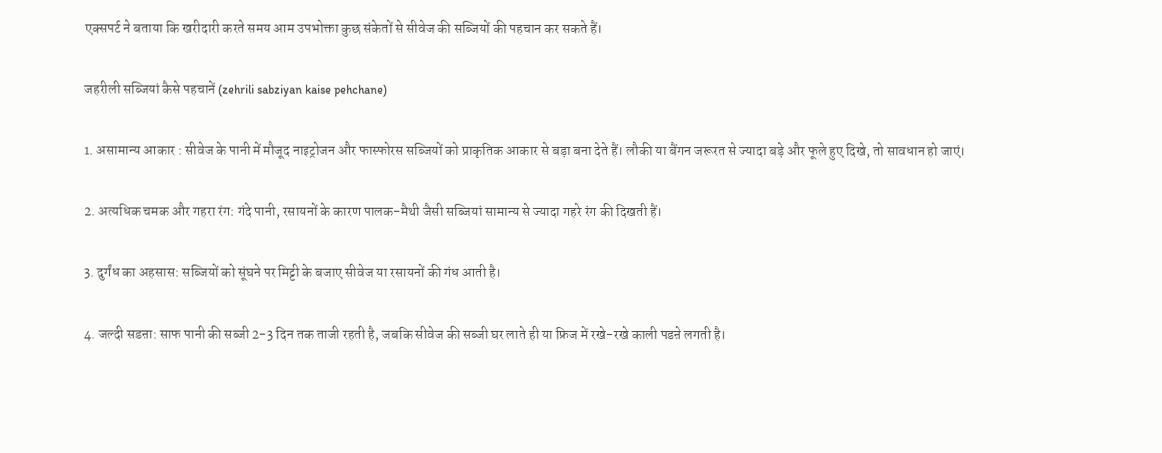एक्सपर्ट ने बताया कि खरीदारी करते समय आम उपभोक्ता कुछ संकेतों से सीवेज की सब्जियों की पहचान कर सकते हैं।

जहरीली सब्जियां कैसे पहचानें (zehrili sabziyan kaise pehchane)

1. असामान्य आकार : सीवेज के पानी में मौजूद नाइट्रोजन और फास्फोरस सब्जियों को प्राकृतिक आकार से बड़ा बना देते हैं। लौकी या बैंगन जरूरत से ज्यादा बड़े और फूले हुए दिखे, तो सावधान हो जाएं।

2. अत्यधिक चमक और गहरा रंग: गंदे पानी, रसायनों के कारण पालक-मैथी जैसी सब्जियां सामान्य से ज्यादा गहरे रंग की दिखती हैं।

3. दुर्गंध का अहसास: सब्जियों को सूंघने पर मिट्टी के बजाए सीवेज या रसायनों की गंध आती है।

4. जल्दी सडऩा: साफ पानी की सब्जी 2-3 दिन तक ताजी रहती है, जबकि सीवेज की सब्जी घर लाते ही या फ्रिज में रखे-रखे काली पडऩे लगती है।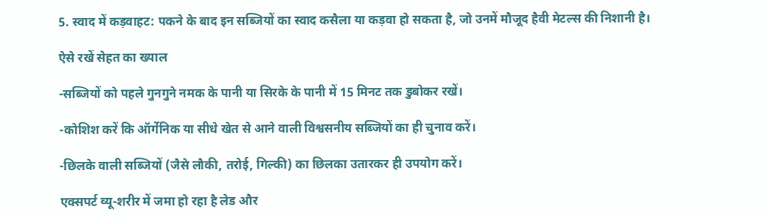5. स्वाद में कड़वाहट: पकने के बाद इन सब्जियों का स्वाद कसैला या कड़वा हो सकता है, जो उनमें मौजूद हैवी मेटल्स की निशानी है।

ऐसे रखें सेहत का ख्याल

-सब्जियों को पहले गुनगुने नमक के पानी या सिरके के पानी में 15 मिनट तक डुबोकर रखें।

-कोशिश करें कि ऑर्गेनिक या सीधे खेत से आने वाली विश्वसनीय सब्जियों का ही चुनाव करें।

-छिलके वाली सब्जियों (जैसे लौकी, तरोई, गिल्की) का छिलका उतारकर ही उपयोग करें।

एक्सपर्ट व्यू-शरीर में जमा हो रहा है लेड और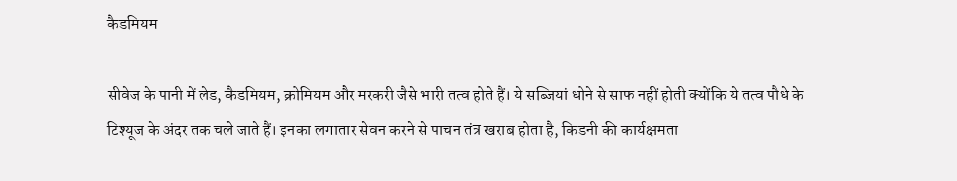कैडमियम

सीवेज के पानी में लेड, कैडमियम, क्रोमियम और मरकरी जैसे भारी तत्व होते हैं। ये सब्जियां धोने से साफ नहीं होती क्योंकि ये तत्व पौधे के टिश्यूज के अंदर तक चले जाते हैं। इनका लगातार सेवन करने से पाचन तंत्र खराब होता है, किडनी की कार्यक्षमता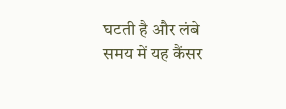घटती है और लंबे समय में यह कैंसर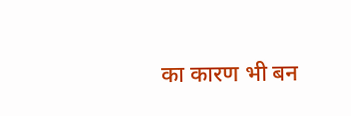का कारण भी बन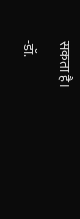सकता है।

-डॉ.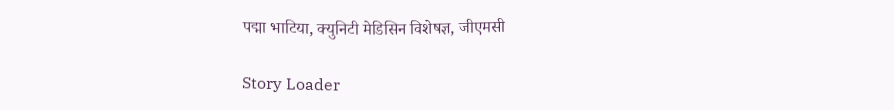पद्मा भाटिया, क्युनिटी मेडिसिन विशेषज्ञ, जीएमसी

Story Loader